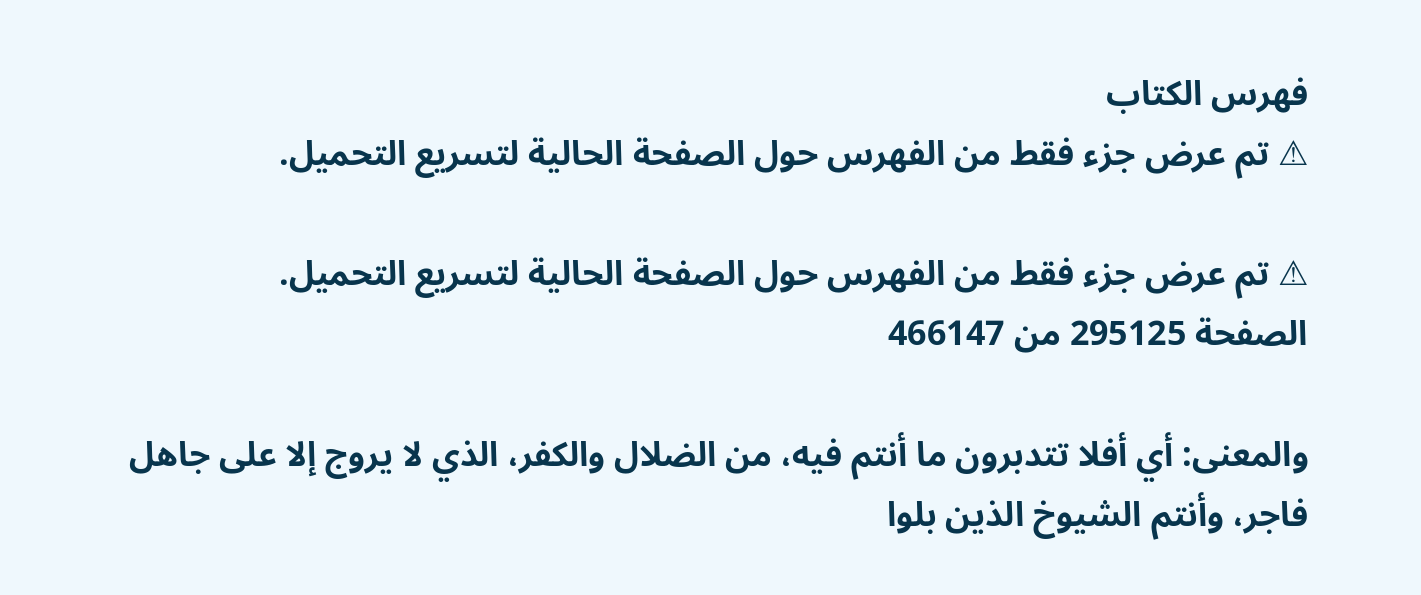فهرس الكتاب
⚠ تم عرض جزء فقط من الفهرس حول الصفحة الحالية لتسريع التحميل.

⚠ تم عرض جزء فقط من الفهرس حول الصفحة الحالية لتسريع التحميل.
الصفحة 295125 من 466147

والمعنى: أي أفلا تتدبرون ما أنتم فيه، من الضلال والكفر، الذي لا يروج إلا على جاهل فاجر، وأنتم الشيوخ الذين بلوا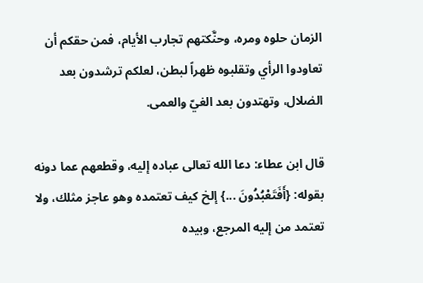الزمان حلوه ومره، وحنَّكتهم تجارب الأيام، فمن حقكم أن تعاودوا الرأي وتقلبوه ظهراً لبطن، لعلكم ترشدون بعد الضلال، وتهتدون بعد الغيّ والعمى.

قال ابن عطاء: دعا الله تعالى عباده إليه، وقطعهم عما دونه بقوله: {أَفَتَعْبُدُونَ ...} إلخ كيف تعتمده وهو عاجز مثلك، ولا تعتمد من إليه المرجع، وبيده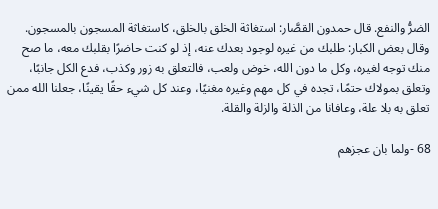الضرُّ والنفع. قال حمدون القصَّار: استغاثة الخلق بالخلق، كاستغاثة المسجون بالمسجون. وقال بعض الكبار: طلبك من غيره لوجود بعدك عنه، إذ لو كنت حاضرًا بقلبك معه، ما صح منك توجه لغيره، وكل ما دون الله، خوض ولعب، فالتعلق به زور وكذب، فدع الكل جانبًا، وتعلق بمولاك حتمًا، تجده في كل مهم وغيره مغنيًا، وعند كل شيء حقًا يقينًا، جعلنا الله ممن تعلق به بلا علة، وعافانا من الذلة والزلة والقلة.

68 -ولما بان عجزهم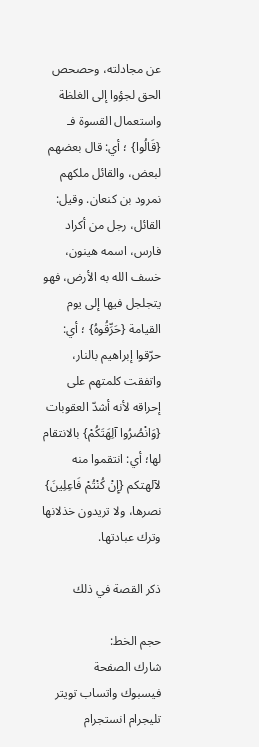عن مجادلته، وحصحص الحق لجؤوا إلى الغلظة واستعمال القسوة فـ {قَالُوا} ؛ أي: قال بعضهم لبعض، والقائل ملكهم نمرود بن كنعان. وقيل: القائل، رجل من أكراد فارس، اسمه هينون، خسف الله به الأرض، فهو يتجلجل فيها إلى يوم القيامة {حَرِّقُوهُ} ؛ أي: حرّقوا إبراهيم بالنار، واتفقت كلمتهم على إحراقه لأنه أشدّ العقوبات {وَانْصُرُوا آلِهَتَكُمْ} بالانتقام لها؛ أي: انتقموا منه لآلهتكم {إِنْ كُنْتُمْ فَاعِلِينَ} نصرها، ولا تريدون خذلانها وترك عبادتها.

ذكر القصة في ذلك

حجم الخط:
شارك الصفحة
فيسبوك واتساب تويتر تليجرام انستجرام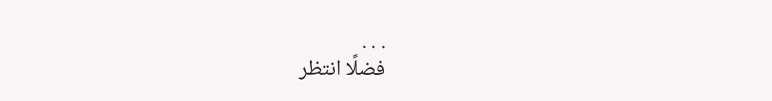. . .
فضلًا انتظر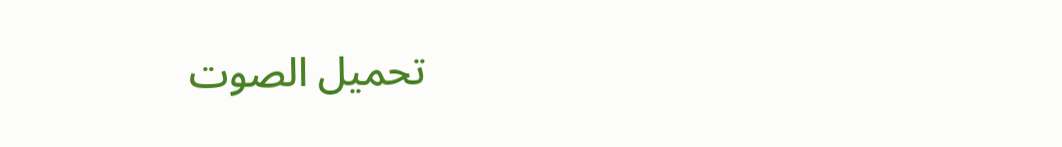تحميل الصوت